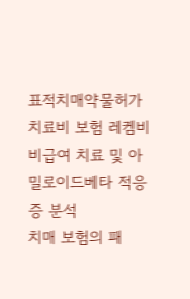표적치매약물허가치료비 보험 레켐비 비급여 치료 및 아밀로이드베타 적응증 분석
치매 보험의 패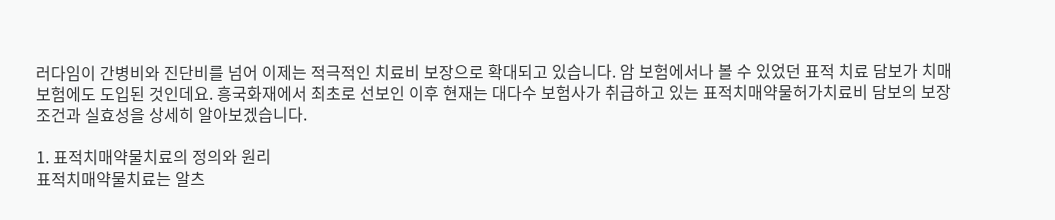러다임이 간병비와 진단비를 넘어 이제는 적극적인 치료비 보장으로 확대되고 있습니다. 암 보험에서나 볼 수 있었던 표적 치료 담보가 치매 보험에도 도입된 것인데요. 흥국화재에서 최초로 선보인 이후 현재는 대다수 보험사가 취급하고 있는 표적치매약물허가치료비 담보의 보장 조건과 실효성을 상세히 알아보겠습니다.

1. 표적치매약물치료의 정의와 원리
표적치매약물치료는 알츠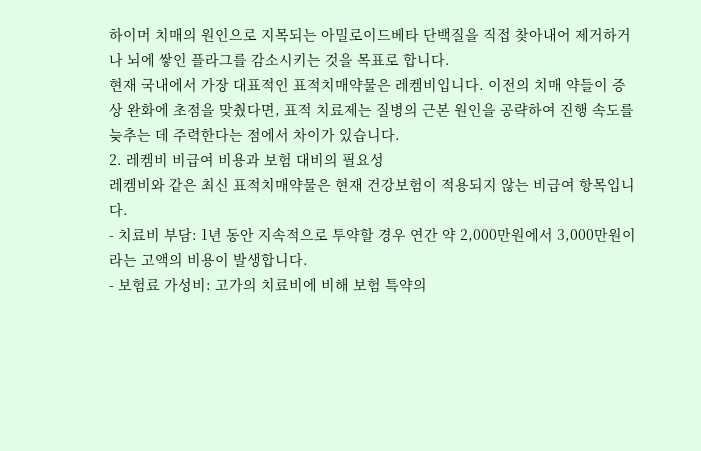하이머 치매의 원인으로 지목되는 아밀로이드베타 단백질을 직접 찾아내어 제거하거나 뇌에 쌓인 플라그를 감소시키는 것을 목표로 합니다.
현재 국내에서 가장 대표적인 표적치매약물은 레켐비입니다. 이전의 치매 약들이 증상 완화에 초점을 맞췄다면, 표적 치료제는 질병의 근본 원인을 공략하여 진행 속도를 늦추는 데 주력한다는 점에서 차이가 있습니다.
2. 레켐비 비급여 비용과 보험 대비의 필요성
레켐비와 같은 최신 표적치매약물은 현재 건강보험이 적용되지 않는 비급여 항목입니다.
- 치료비 부담: 1년 동안 지속적으로 투약할 경우 연간 약 2,000만원에서 3,000만원이라는 고액의 비용이 발생합니다.
- 보험료 가성비: 고가의 치료비에 비해 보험 특약의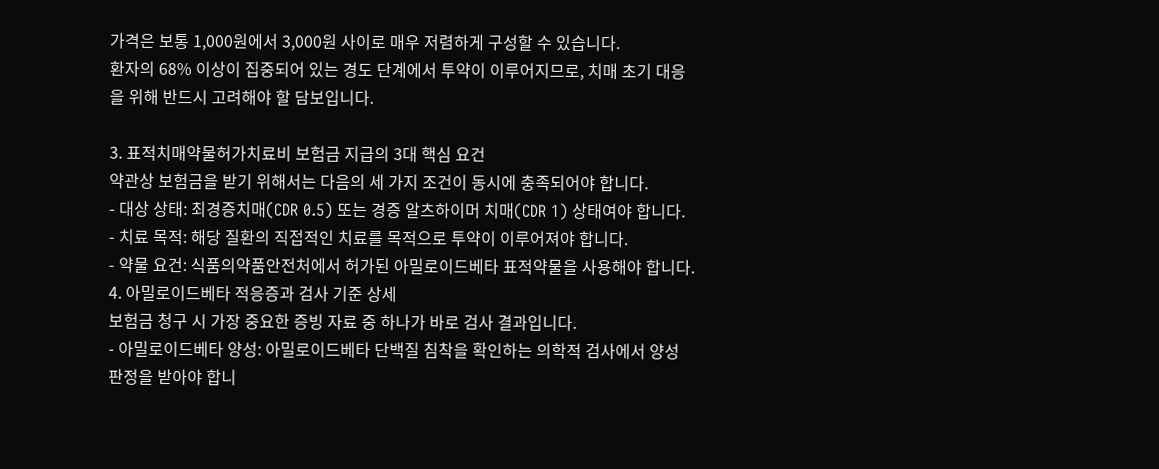가격은 보통 1,000원에서 3,000원 사이로 매우 저렴하게 구성할 수 있습니다.
환자의 68% 이상이 집중되어 있는 경도 단계에서 투약이 이루어지므로, 치매 초기 대응을 위해 반드시 고려해야 할 담보입니다.

3. 표적치매약물허가치료비 보험금 지급의 3대 핵심 요건
약관상 보험금을 받기 위해서는 다음의 세 가지 조건이 동시에 충족되어야 합니다.
- 대상 상태: 최경증치매(CDR 0.5) 또는 경증 알츠하이머 치매(CDR 1) 상태여야 합니다.
- 치료 목적: 해당 질환의 직접적인 치료를 목적으로 투약이 이루어져야 합니다.
- 약물 요건: 식품의약품안전처에서 허가된 아밀로이드베타 표적약물을 사용해야 합니다.
4. 아밀로이드베타 적응증과 검사 기준 상세
보험금 청구 시 가장 중요한 증빙 자료 중 하나가 바로 검사 결과입니다.
- 아밀로이드베타 양성: 아밀로이드베타 단백질 침착을 확인하는 의학적 검사에서 양성 판정을 받아야 합니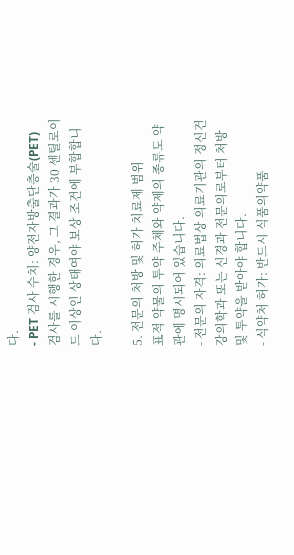다.
- PET 검사 수치: 양전자방출단층술(PET) 검사를 시행한 경우, 그 결과가 30 센틸로이드 이상인 상태여야 보상 조건에 부합합니다.

5. 전문의 처방 및 허가 치료제 범위
표적 약물의 투약 주체와 약제의 종류도 약관에 명시되어 있습니다.
- 전문의 자격: 의료법상 의료기관의 정신건강의학과 또는 신경과 전문의로부터 처방 및 투약을 받아야 합니다.
- 식약처 허가: 반드시 식품의약품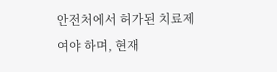안전처에서 허가된 치료제여야 하며, 현재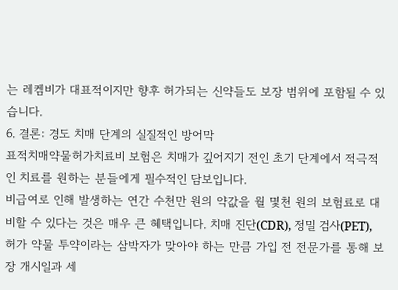는 레켐비가 대표적이지만 향후 허가되는 신약들도 보장 범위에 포함될 수 있습니다.
6. 결론: 경도 치매 단계의 실질적인 방어막
표적치매약물허가치료비 보험은 치매가 깊어지기 전인 초기 단계에서 적극적인 치료를 원하는 분들에게 필수적인 담보입니다.
비급여로 인해 발생하는 연간 수천만 원의 약값을 월 몇천 원의 보험료로 대비할 수 있다는 것은 매우 큰 혜택입니다. 치매 진단(CDR), 정밀 검사(PET), 허가 약물 투약이라는 삼박자가 맞아야 하는 만큼 가입 전 전문가를 통해 보장 개시일과 세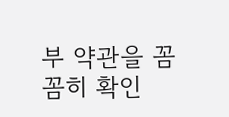부 약관을 꼼꼼히 확인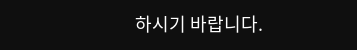하시기 바랍니다.